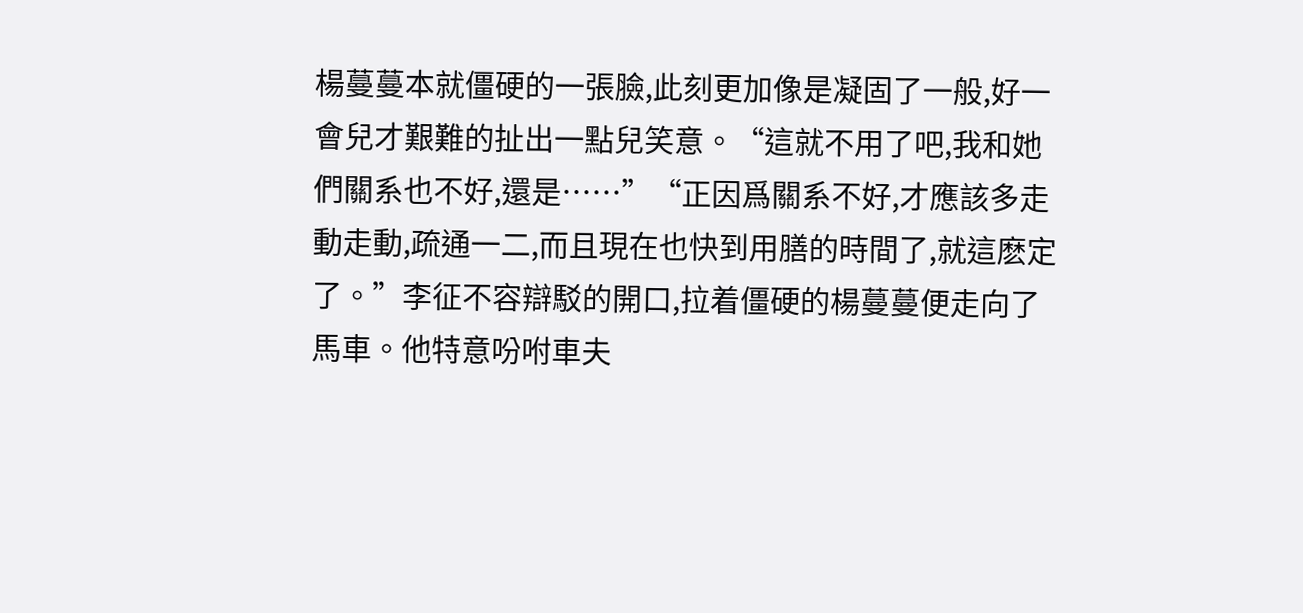楊蔓蔓本就僵硬的一張臉,此刻更加像是凝固了一般,好一會兒才艱難的扯出一點兒笑意。“這就不用了吧,我和她們關系也不好,還是……”“正因爲關系不好,才應該多走動走動,疏通一二,而且現在也快到用膳的時間了,就這麽定了。”李征不容辯駁的開口,拉着僵硬的楊蔓蔓便走向了馬車。他特意吩咐車夫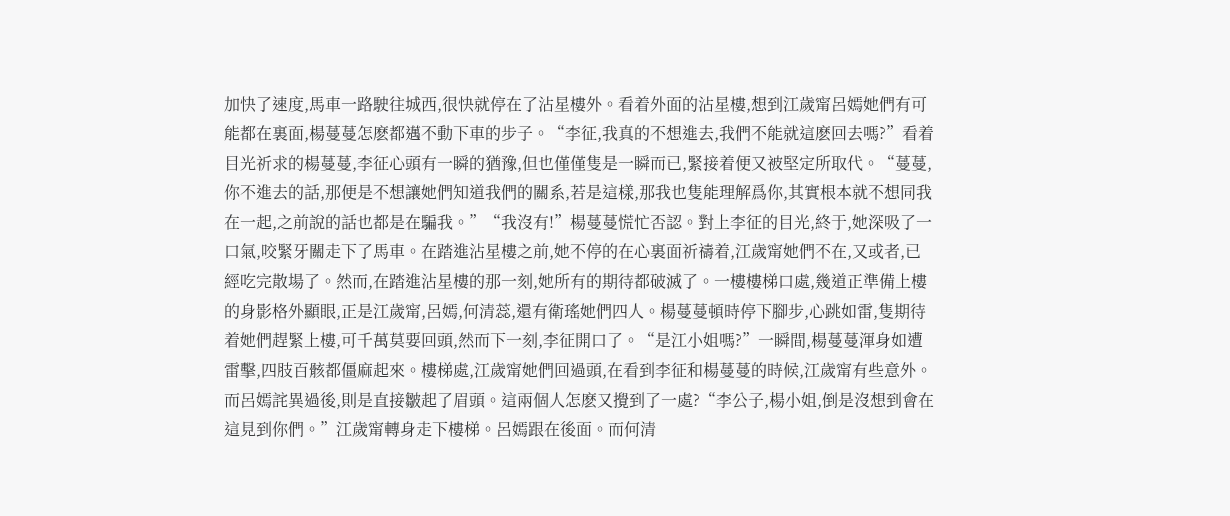加快了速度,馬車一路駛往城西,很快就停在了沾星樓外。看着外面的沾星樓,想到江歲甯呂嫣她們有可能都在裏面,楊蔓蔓怎麽都邁不動下車的步子。“李征,我真的不想進去,我們不能就這麽回去嗎?”看着目光祈求的楊蔓蔓,李征心頭有一瞬的猶豫,但也僅僅隻是一瞬而已,緊接着便又被堅定所取代。“蔓蔓,你不進去的話,那便是不想讓她們知道我們的關系,若是這樣,那我也隻能理解爲你,其實根本就不想同我在一起,之前說的話也都是在騙我。”“我沒有!”楊蔓蔓慌忙否認。對上李征的目光,終于,她深吸了一口氣,咬緊牙關走下了馬車。在踏進沾星樓之前,她不停的在心裏面祈禱着,江歲甯她們不在,又或者,已經吃完散場了。然而,在踏進沾星樓的那一刻,她所有的期待都破滅了。一樓樓梯口處,幾道正準備上樓的身影格外顯眼,正是江歲甯,呂嫣,何清蕊,還有衛瑤她們四人。楊蔓蔓頓時停下腳步,心跳如雷,隻期待着她們趕緊上樓,可千萬莫要回頭,然而下一刻,李征開口了。“是江小姐嗎?”一瞬間,楊蔓蔓渾身如遭雷擊,四肢百骸都僵麻起來。樓梯處,江歲甯她們回過頭,在看到李征和楊蔓蔓的時候,江歲甯有些意外。而呂嫣詫異過後,則是直接皺起了眉頭。這兩個人怎麽又攪到了一處?“李公子,楊小姐,倒是沒想到會在這見到你們。”江歲甯轉身走下樓梯。呂嫣跟在後面。而何清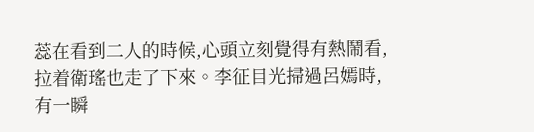蕊在看到二人的時候,心頭立刻覺得有熱鬧看,拉着衛瑤也走了下來。李征目光掃過呂嫣時,有一瞬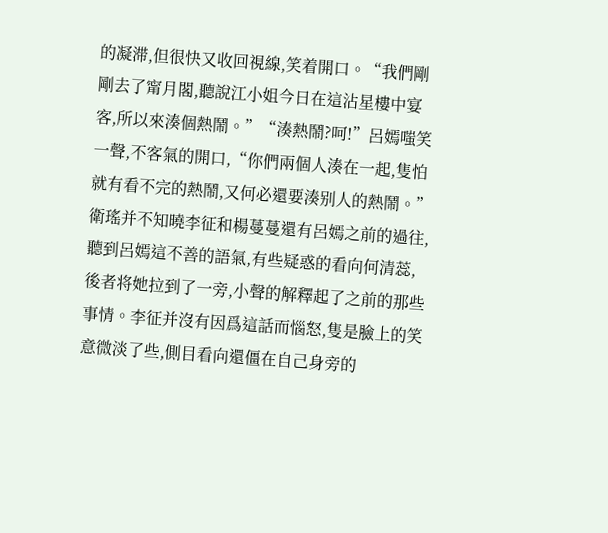的凝滞,但很快又收回視線,笑着開口。“我們剛剛去了甯月閣,聽說江小姐今日在這沾星樓中宴客,所以來湊個熱鬧。”“湊熱鬧?呵!”呂嫣嗤笑一聲,不客氣的開口,“你們兩個人湊在一起,隻怕就有看不完的熱鬧,又何必還要湊别人的熱鬧。”衛瑤并不知曉李征和楊蔓蔓還有呂嫣之前的過往,聽到呂嫣這不善的語氣,有些疑惑的看向何清蕊,後者将她拉到了一旁,小聲的解釋起了之前的那些事情。李征并沒有因爲這話而惱怒,隻是臉上的笑意微淡了些,側目看向還僵在自己身旁的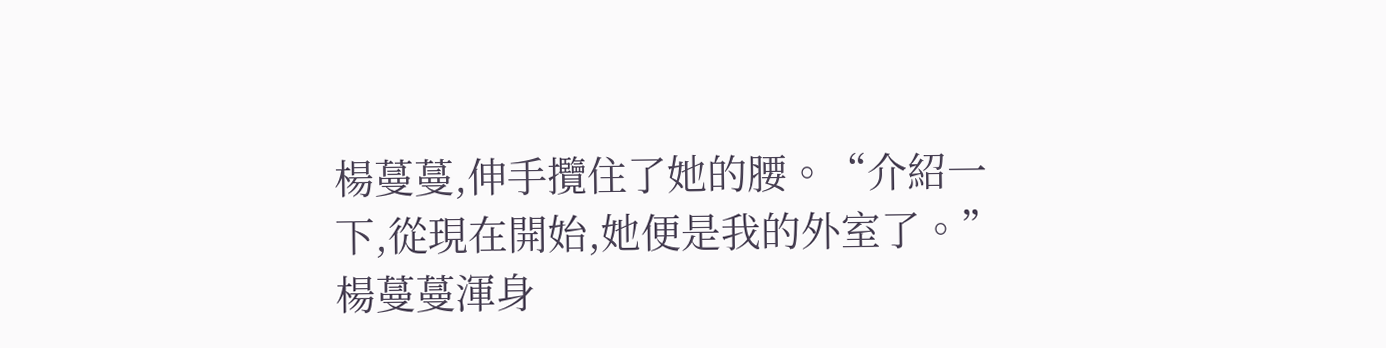楊蔓蔓,伸手攬住了她的腰。“介紹一下,從現在開始,她便是我的外室了。”楊蔓蔓渾身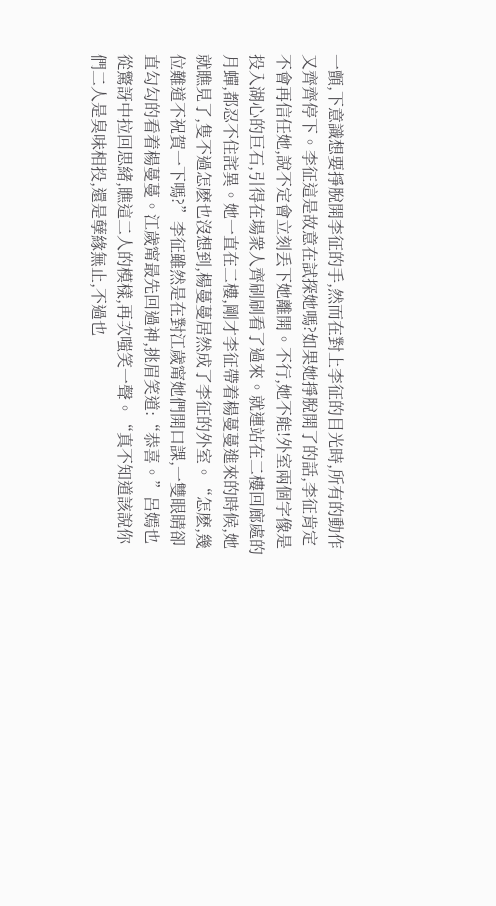一顫,下意識想要掙脫開李征的手,然而在對上李征的目光時,所有的動作又齊齊停下。李征這是故意在試探她嗎?如果她掙脫開了的話,李征肯定不會再信任她,說不定會立刻丢下她離開。不行,她不能!外室兩個字像是投入湖心的巨石,引得在場衆人齊刷刷看了過來。就連站在二樓回廊處的月蟬,都忍不住詫異。她一直在二樓,剛才李征帶着楊蔓蔓進來的時候,她就瞧見了,隻不過怎麽也沒想到,楊蔓蔓居然成了李征的外室。“怎麽,幾位難道不祝賀一下嗎?”李征雖然是在對江歲甯她們開口課,一雙眼睛卻直勾勾的看着楊蔓蔓。江歲甯最先回過神,挑眉笑道:“恭喜。”呂嫣也從驚訝中拉回思緒,瞧這二人的模樣,再次嗤笑一聲。“真不知道該說你們二人是臭味相投,還是孽緣無止,不過也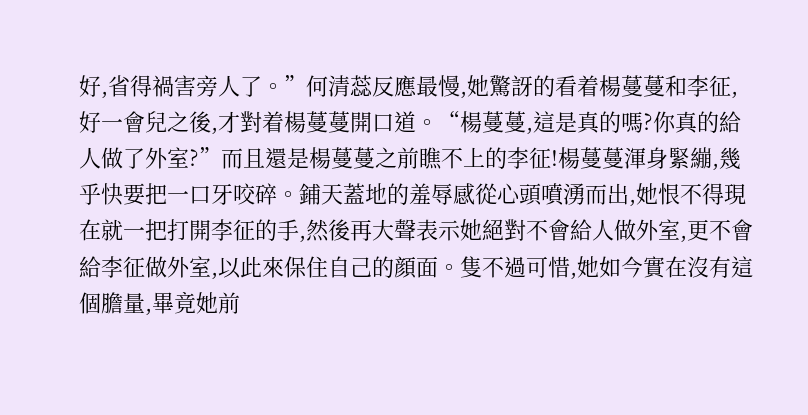好,省得禍害旁人了。”何清蕊反應最慢,她驚訝的看着楊蔓蔓和李征,好一會兒之後,才對着楊蔓蔓開口道。“楊蔓蔓,這是真的嗎?你真的給人做了外室?”而且還是楊蔓蔓之前瞧不上的李征!楊蔓蔓渾身緊繃,幾乎快要把一口牙咬碎。鋪天蓋地的羞辱感從心頭噴湧而出,她恨不得現在就一把打開李征的手,然後再大聲表示她絕對不會給人做外室,更不會給李征做外室,以此來保住自己的顔面。隻不過可惜,她如今實在沒有這個膽量,畢竟她前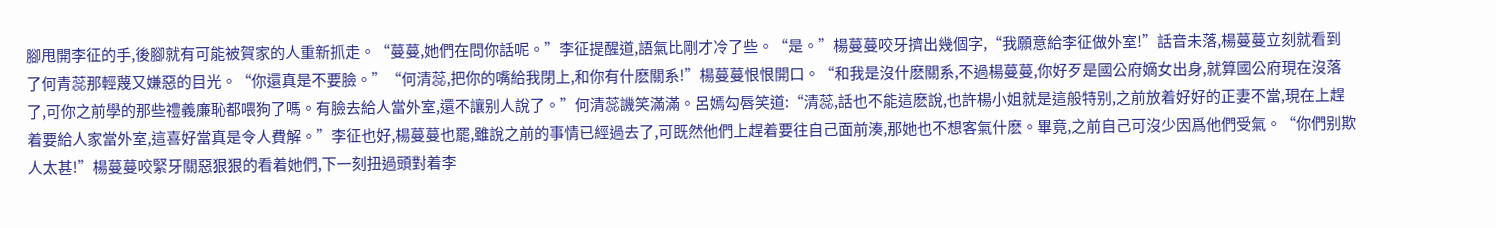腳甩開李征的手,後腳就有可能被賀家的人重新抓走。“蔓蔓,她們在問你話呢。”李征提醒道,語氣比剛才冷了些。“是。”楊蔓蔓咬牙擠出幾個字,“我願意給李征做外室!”話音未落,楊蔓蔓立刻就看到了何青蕊那輕蔑又嫌惡的目光。“你還真是不要臉。”“何清蕊,把你的嘴給我閉上,和你有什麽關系!”楊蔓蔓恨恨開口。“和我是沒什麽關系,不過楊蔓蔓,你好歹是國公府嫡女出身,就算國公府現在沒落了,可你之前學的那些禮義廉恥都喂狗了嗎。有臉去給人當外室,還不讓别人說了。”何清蕊譏笑滿滿。呂嫣勾唇笑道:“清蕊,話也不能這麽說,也許楊小姐就是這般特别,之前放着好好的正妻不當,現在上趕着要給人家當外室,這喜好當真是令人費解。”李征也好,楊蔓蔓也罷,雖說之前的事情已經過去了,可既然他們上趕着要往自己面前湊,那她也不想客氣什麽。畢竟,之前自己可沒少因爲他們受氣。“你們别欺人太甚!”楊蔓蔓咬緊牙關惡狠狠的看着她們,下一刻扭過頭對着李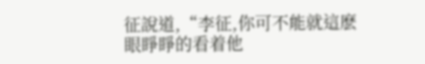征說道,“李征,你可不能就這麽眼睜睜的看着他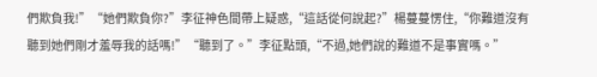們欺負我!”“她們欺負你?”李征神色間帶上疑惑,“這話從何說起?”楊蔓蔓愣住,“你難道沒有聽到她們剛才羞辱我的話嗎!”“聽到了。”李征點頭,“不過,她們說的難道不是事實嗎。”